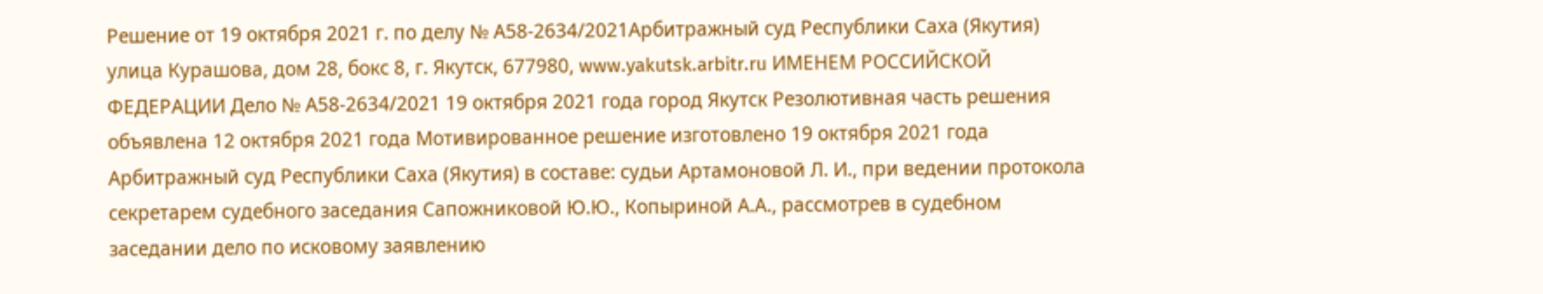Решение от 19 октября 2021 г. по делу № А58-2634/2021Арбитражный суд Республики Саха (Якутия) улица Курашова, дом 28, бокс 8, г. Якутск, 677980, www.yakutsk.arbitr.ru ИМЕНЕМ РОССИЙСКОЙ ФЕДЕРАЦИИ Дело № А58-2634/2021 19 октября 2021 года город Якутск Резолютивная часть решения объявлена 12 октября 2021 года Мотивированное решение изготовлено 19 октября 2021 года Арбитражный суд Республики Саха (Якутия) в составе: судьи Артамоновой Л. И., при ведении протокола секретарем судебного заседания Сапожниковой Ю.Ю., Копыриной А.А., рассмотрев в судебном заседании дело по исковому заявлению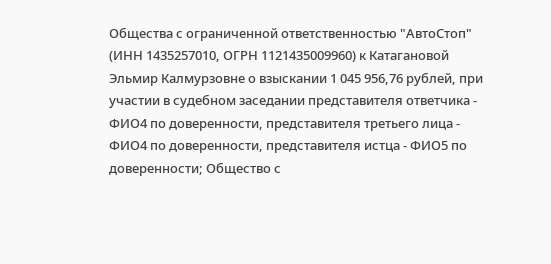Общества с ограниченной ответственностью "АвтоСтоп" (ИНН 1435257010, ОГРН 1121435009960) к Катагановой Эльмир Калмурзовне о взыскании 1 045 956,76 рублей, при участии в судебном заседании представителя ответчика - ФИО4 по доверенности, представителя третьего лица - ФИО4 по доверенности, представителя истца - ФИО5 по доверенности; Общество с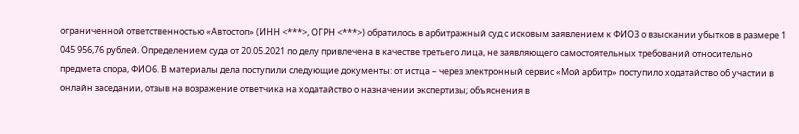ограниченной ответственностью «Автостоп» (ИНН <***>, ОГРН <***>) обратилось в арбитражный суд с исковым заявлением к ФИО3 о взыскании убытков в размере 1 045 956,76 рублей. Определением суда от 20.05.2021 по делу привлечена в качестве третьего лица, не заявляющего самостоятельных требований относительно предмета спора, ФИО6. В материалы дела поступили следующие документы: от истца – через электронный сервис «Мой арбитр» поступило ходатайство об участии в онлайн заседании, отзыв на возражение ответчика на ходатайство о назначении экспертизы; объяснения в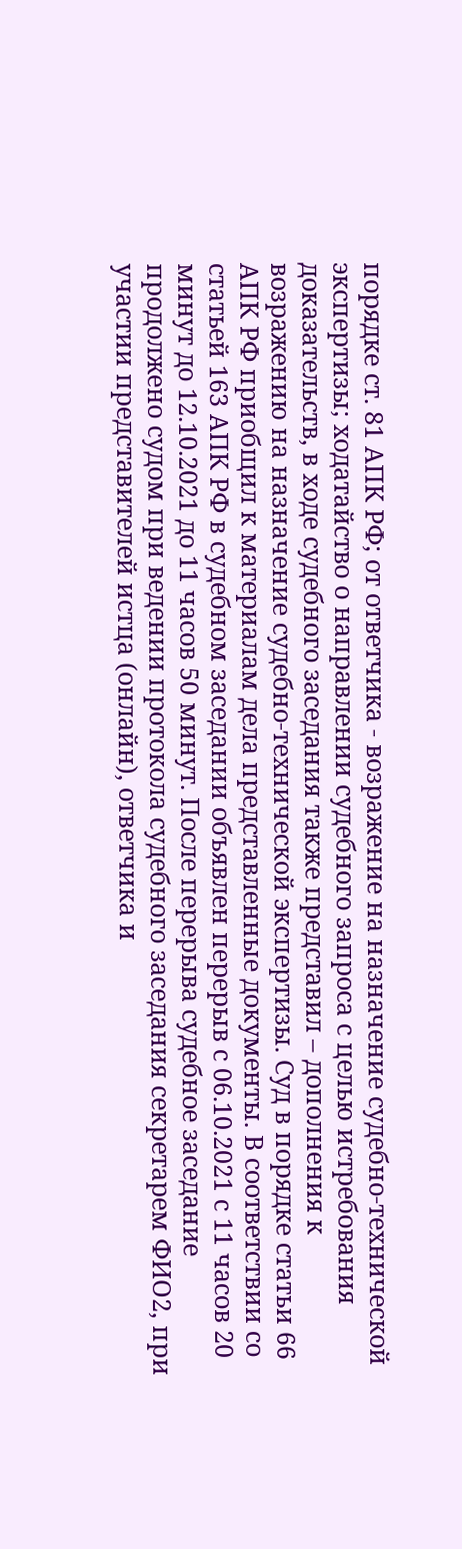порядке ст. 81 АПК РФ; от ответчика - возражение на назначение судебно-технической экспертизы; ходатайство о направлении судебного запроса с целью истребования доказательств, в ходе судебного заседания также представил – дополнения к возражению на назначение судебно-технической экспертизы. Суд в порядке статьи 66 АПК РФ приобщил к материалам дела представленные документы. В соответствии со статьей 163 АПК РФ в судебном заседании объявлен перерыв с 06.10.2021 с 11 часов 20 минут до 12.10.2021 до 11 часов 50 минут. После перерыва судебное заседание продолжено судом при ведении протокола судебного заседания секретарем ФИО2, при участии представителей истца (онлайн), ответчика и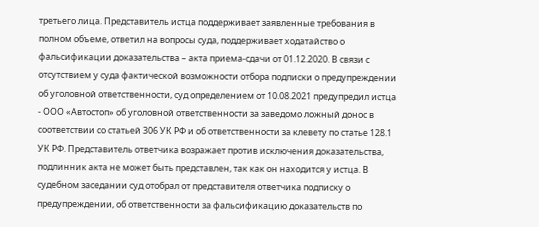третьего лица. Представитель истца поддерживает заявленные требования в полном объеме, ответил на вопросы суда, поддерживает ходатайство о фальсификации доказательства – акта приема-сдачи от 01.12.2020. В связи с отсутствием у суда фактической возможности отбора подписки о предупреждении об уголовной ответственности, суд определением от 10.08.2021 предупредил истца - ООО «Автостоп» об уголовной ответственности за заведомо ложный донос в соответствии со статьей 306 УК РФ и об ответственности за клевету по статье 128.1 УК РФ. Представитель ответчика возражает против исключения доказательства, подлинник акта не может быть представлен, так как он находится у истца. В судебном заседании суд отобрал от представителя ответчика подписку о предупреждении, об ответственности за фальсификацию доказательств по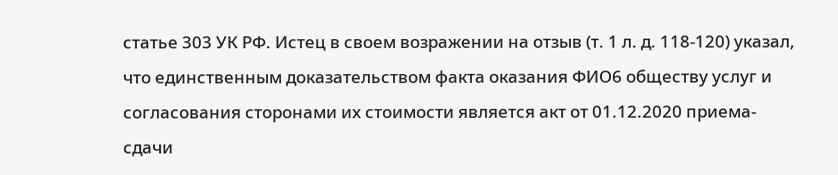статье 303 УК РФ. Истец в своем возражении на отзыв (т. 1 л. д. 118-120) указал, что единственным доказательством факта оказания ФИО6 обществу услуг и согласования сторонами их стоимости является акт от 01.12.2020 приема-сдачи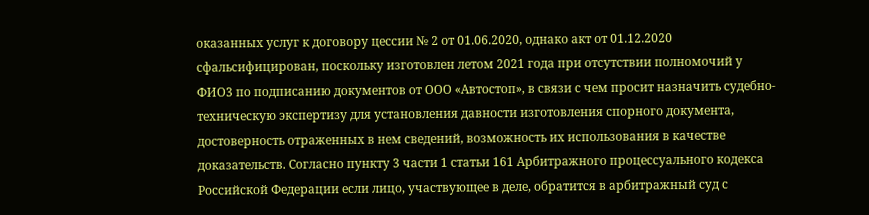оказанных услуг к договору цессии № 2 от 01.06.2020, однако акт от 01.12.2020 сфальсифицирован, поскольку изготовлен летом 2021 года при отсутствии полномочий у ФИО3 по подписанию документов от ООО «Автостоп», в связи с чем просит назначить судебно-техническую экспертизу для установления давности изготовления спорного документа, достоверность отраженных в нем сведений, возможность их использования в качестве доказательств. Согласно пункту 3 части 1 статьи 161 Арбитражного процессуального кодекса Российской Федерации если лицо, участвующее в деле, обратится в арбитражный суд с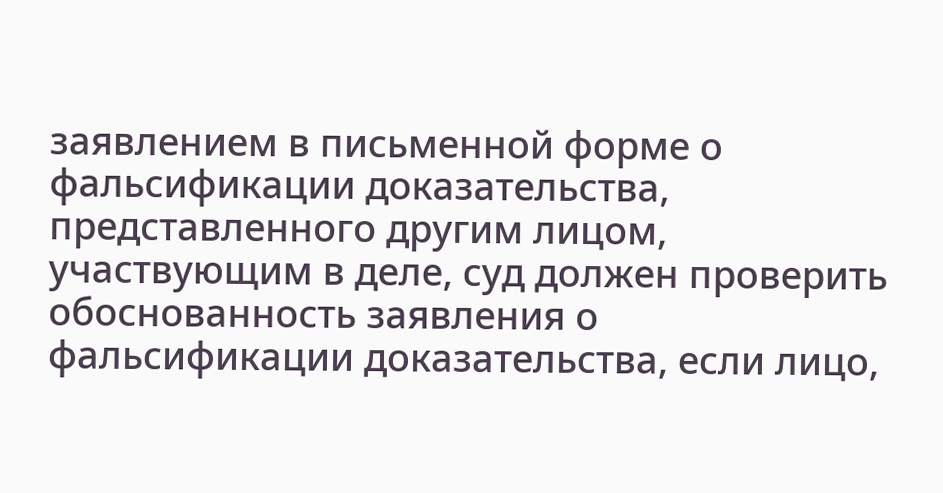заявлением в письменной форме о фальсификации доказательства, представленного другим лицом, участвующим в деле, суд должен проверить обоснованность заявления о фальсификации доказательства, если лицо,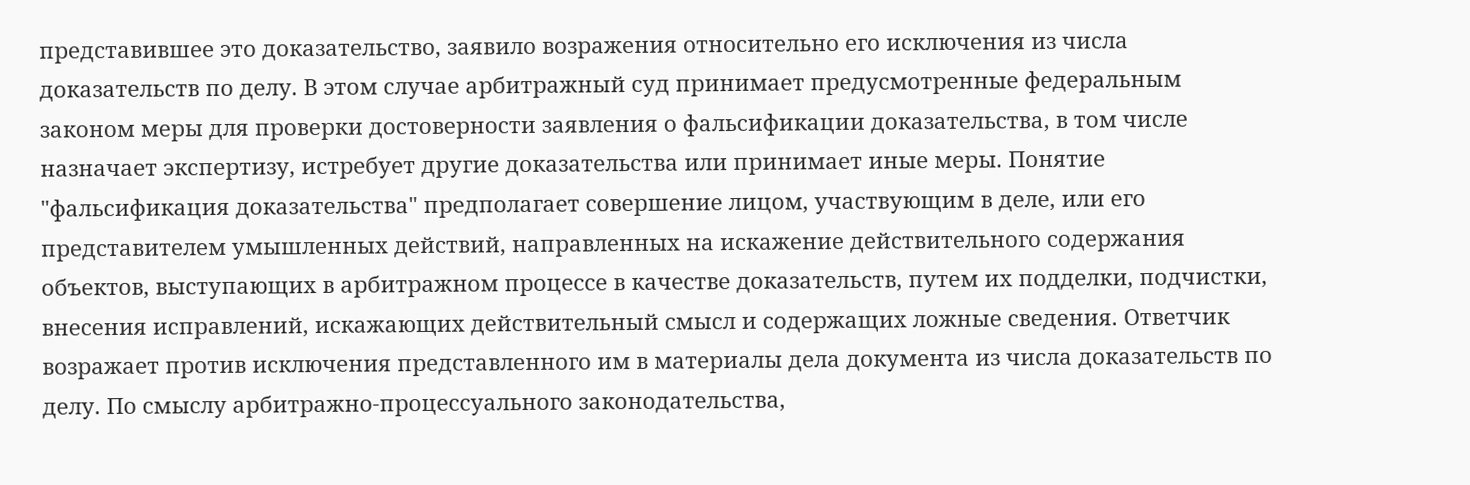представившее это доказательство, заявило возражения относительно его исключения из числа доказательств по делу. В этом случае арбитражный суд принимает предусмотренные федеральным законом меры для проверки достоверности заявления о фальсификации доказательства, в том числе назначает экспертизу, истребует другие доказательства или принимает иные меры. Понятие "фальсификация доказательства" предполагает совершение лицом, участвующим в деле, или его представителем умышленных действий, направленных на искажение действительного содержания объектов, выступающих в арбитражном процессе в качестве доказательств, путем их подделки, подчистки, внесения исправлений, искажающих действительный смысл и содержащих ложные сведения. Ответчик возражает против исключения представленного им в материалы дела документа из числа доказательств по делу. По смыслу арбитражно-процессуального законодательства,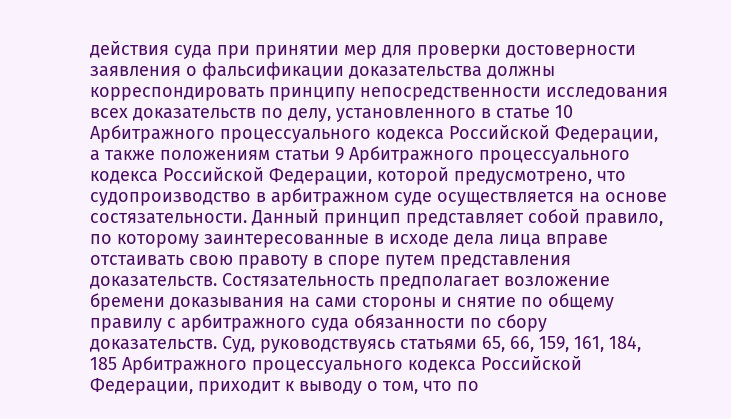действия суда при принятии мер для проверки достоверности заявления о фальсификации доказательства должны корреспондировать принципу непосредственности исследования всех доказательств по делу, установленного в статье 10 Арбитражного процессуального кодекса Российской Федерации, а также положениям статьи 9 Арбитражного процессуального кодекса Российской Федерации, которой предусмотрено, что судопроизводство в арбитражном суде осуществляется на основе состязательности. Данный принцип представляет собой правило, по которому заинтересованные в исходе дела лица вправе отстаивать свою правоту в споре путем представления доказательств. Состязательность предполагает возложение бремени доказывания на сами стороны и снятие по общему правилу с арбитражного суда обязанности по сбору доказательств. Суд, руководствуясь статьями 65, 66, 159, 161, 184, 185 Арбитражного процессуального кодекса Российской Федерации, приходит к выводу о том, что по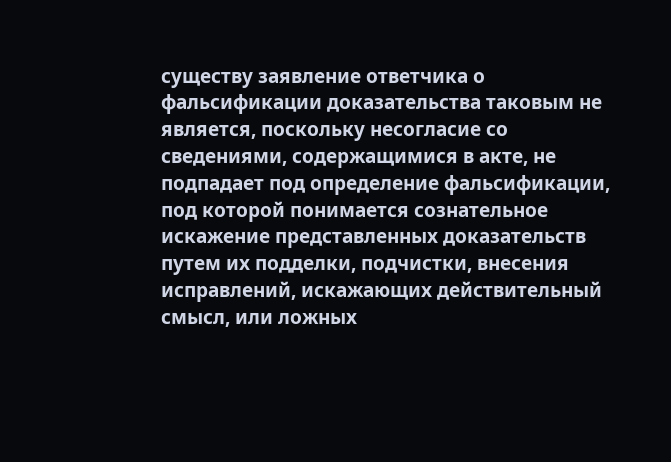существу заявление ответчика о фальсификации доказательства таковым не является, поскольку несогласие со сведениями, содержащимися в акте, не подпадает под определение фальсификации, под которой понимается сознательное искажение представленных доказательств путем их подделки, подчистки, внесения исправлений, искажающих действительный смысл, или ложных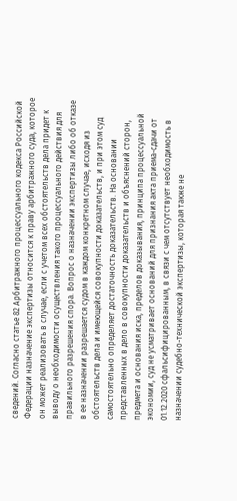сведений. Согласно статье 82 Арбитражного процессуального кодекса Российской Федерации назначение экспертизы относится к праву арбитражного суда, которое он может реализовать в случае, если с учетом всех обстоятельств дела придет к выводу о необходимости осуществления такого процессуального действия для правильного разрешения спора. Вопрос о назначении экспертизы либо об отказе в ее назначении разрешается судом в каждом конкретном случае, исходя из обстоятельств дела и имеющейся совокупности доказательств, и при этом суд самостоятельно определяет достаточность доказательств. На основании представленных в дело в совокупности доказательств и объяснений сторон, предмета и основания иска, пределов доказывания, принципа процессуальной экономии, суд не усматривает оснований для признания акта приема-сдачи от 01.12.2020 сфальсифицированным, в связи с чем отсутствует необходимость в назначении судебно-технической экспертизы, которая также не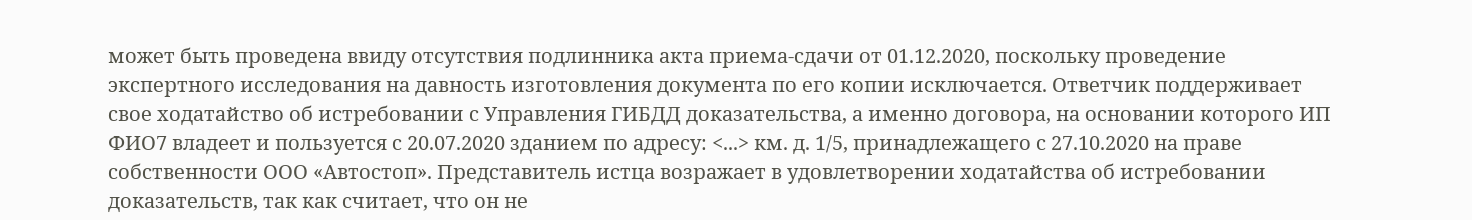может быть проведена ввиду отсутствия подлинника акта приема-сдачи от 01.12.2020, поскольку проведение экспертного исследования на давность изготовления документа по его копии исключается. Ответчик поддерживает свое ходатайство об истребовании с Управления ГИБДД доказательства, а именно договора, на основании которого ИП ФИО7 владеет и пользуется с 20.07.2020 зданием по адресу: <...> км. д. 1/5, принадлежащего с 27.10.2020 на праве собственности ООО «Автостоп». Представитель истца возражает в удовлетворении ходатайства об истребовании доказательств, так как считает, что он не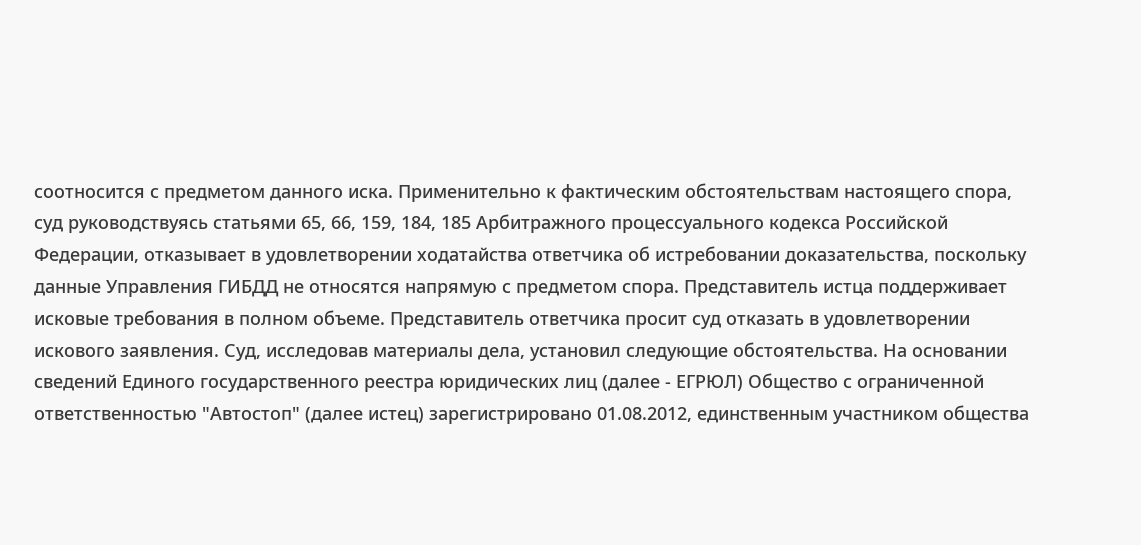соотносится с предметом данного иска. Применительно к фактическим обстоятельствам настоящего спора, суд руководствуясь статьями 65, 66, 159, 184, 185 Арбитражного процессуального кодекса Российской Федерации, отказывает в удовлетворении ходатайства ответчика об истребовании доказательства, поскольку данные Управления ГИБДД не относятся напрямую с предметом спора. Представитель истца поддерживает исковые требования в полном объеме. Представитель ответчика просит суд отказать в удовлетворении искового заявления. Суд, исследовав материалы дела, установил следующие обстоятельства. На основании сведений Единого государственного реестра юридических лиц (далее - ЕГРЮЛ) Общество с ограниченной ответственностью "Автостоп" (далее истец) зарегистрировано 01.08.2012, единственным участником общества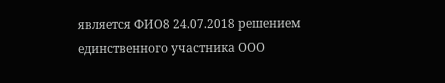является ФИО8 24.07.2018 решением единственного участника ООО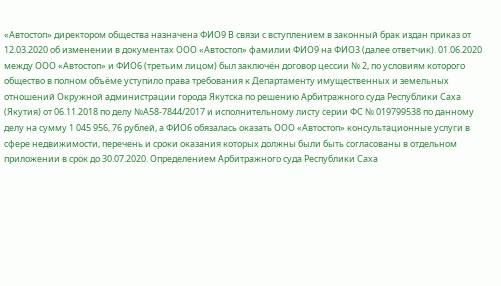«Автостоп» директором общества назначена ФИО9 В связи с вступлением в законный брак издан приказ от 12.03.2020 об изменении в документах ООО «Автостоп» фамилии ФИО9 на ФИО3 (далее ответчик). 01.06.2020 между ООО «Автостоп» и ФИО6 (третьим лицом) был заключён договор цессии № 2, по условиям которого общество в полном объёме уступило права требования к Департаменту имущественных и земельных отношений Окружной администрации города Якутска по решению Арбитражного суда Республики Саха (Якутия) от 06.11.2018 по делу №А58-7844/2017 и исполнительному листу серии ФС № 019799538 по данному делу на сумму 1 045 956, 76 рублей, а ФИО6 обязалась оказать ООО «Автостоп» консультационные услуги в сфере недвижимости, перечень и сроки оказания которых должны были быть согласованы в отдельном приложении в срок до 30.07.2020. Определением Арбитражного суда Республики Саха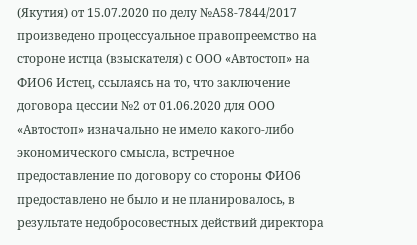(Якутия) от 15.07.2020 по делу №А58-7844/2017 произведено процессуальное правопреемство на стороне истца (взыскателя) с ООО «Автостоп» на ФИО6 Истец, ссылаясь на то, что заключение договора цессии №2 от 01.06.2020 для ООО «Автостоп» изначально не имело какого-либо экономического смысла, встречное предоставление по договору со стороны ФИО6 предоставлено не было и не планировалось, в результате недобросовестных действий директора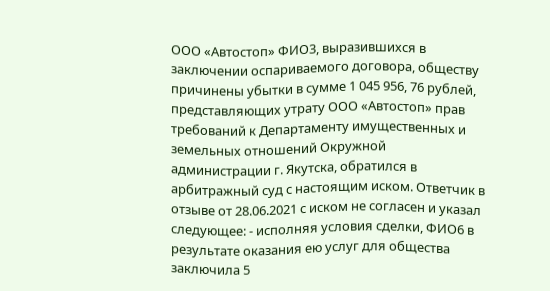ООО «Автостоп» ФИО3, выразившихся в заключении оспариваемого договора, обществу причинены убытки в сумме 1 045 956, 76 рублей, представляющих утрату ООО «Автостоп» прав требований к Департаменту имущественных и земельных отношений Окружной администрации г. Якутска, обратился в арбитражный суд с настоящим иском. Ответчик в отзыве от 28.06.2021 с иском не согласен и указал следующее: - исполняя условия сделки, ФИО6 в результате оказания ею услуг для общества заключила 5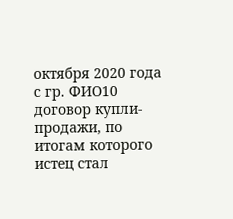октября 2020 года с гр. ФИО10 договор купли-продажи, по итогам которого истец стал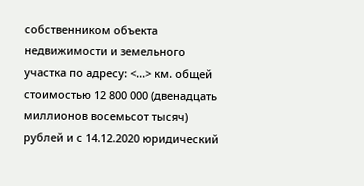собственником объекта недвижимости и земельного участка по адресу: <...> км. общей стоимостью 12 800 000 (двенадцать миллионов восемьсот тысяч) рублей и с 14.12.2020 юридический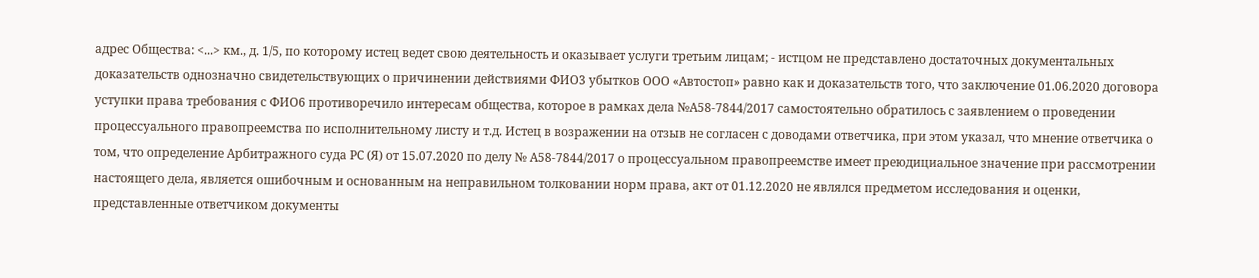адрес Общества: <...> км., д. 1/5, по которому истец ведет свою деятельность и оказывает услуги третьим лицам; - истцом не представлено достаточных документальных доказательств однозначно свидетельствующих о причинении действиями ФИО3 убытков ООО «Автостоп» равно как и доказательств того, что заключение 01.06.2020 договора уступки права требования с ФИО6 противоречило интересам общества, которое в рамках дела №А58-7844/2017 самостоятельно обратилось с заявлением о проведении процессуального правопреемства по исполнительному листу и т.д. Истец в возражении на отзыв не согласен с доводами ответчика, при этом указал, что мнение ответчика о том, что определение Арбитражного суда РС (Я) от 15.07.2020 по делу № А58-7844/2017 о процессуальном правопреемстве имеет преюдициальное значение при рассмотрении настоящего дела, является ошибочным и основанным на неправильном толковании норм права, акт от 01.12.2020 не являлся предметом исследования и оценки, представленные ответчиком документы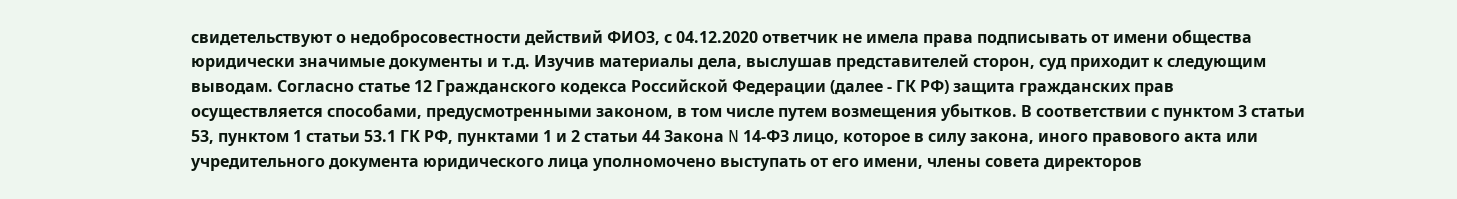свидетельствуют о недобросовестности действий ФИО3, с 04.12.2020 ответчик не имела права подписывать от имени общества юридически значимые документы и т.д. Изучив материалы дела, выслушав представителей сторон, суд приходит к следующим выводам. Согласно статье 12 Гражданского кодекса Российской Федерации (далее - ГК РФ) защита гражданских прав осуществляется способами, предусмотренными законом, в том числе путем возмещения убытков. В соответствии с пунктом 3 статьи 53, пунктом 1 статьи 53.1 ГК РФ, пунктами 1 и 2 статьи 44 Закона N 14-ФЗ лицо, которое в силу закона, иного правового акта или учредительного документа юридического лица уполномочено выступать от его имени, члены совета директоров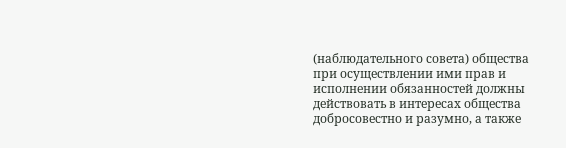(наблюдательного совета) общества при осуществлении ими прав и исполнении обязанностей должны действовать в интересах общества добросовестно и разумно, а также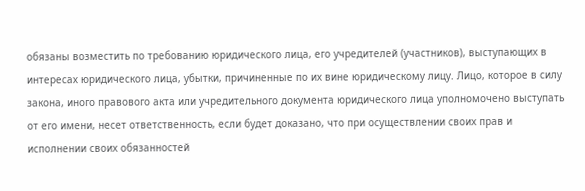обязаны возместить по требованию юридического лица, его учредителей (участников), выступающих в интересах юридического лица, убытки, причиненные по их вине юридическому лицу. Лицо, которое в силу закона, иного правового акта или учредительного документа юридического лица уполномочено выступать от его имени, несет ответственность, если будет доказано, что при осуществлении своих прав и исполнении своих обязанностей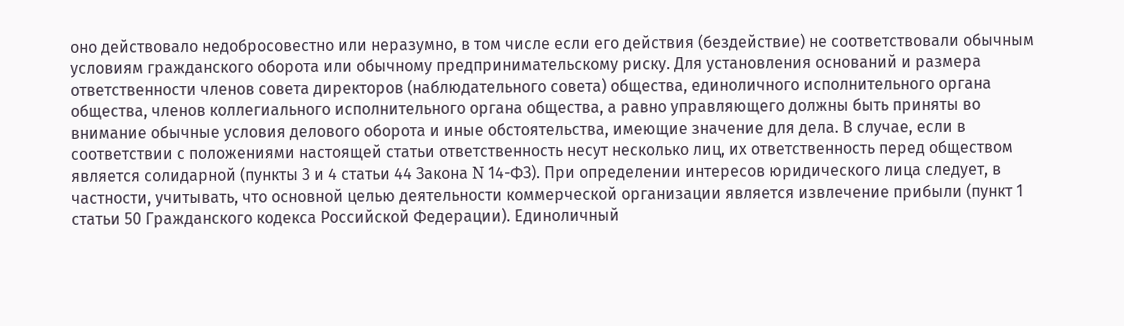оно действовало недобросовестно или неразумно, в том числе если его действия (бездействие) не соответствовали обычным условиям гражданского оборота или обычному предпринимательскому риску. Для установления оснований и размера ответственности членов совета директоров (наблюдательного совета) общества, единоличного исполнительного органа общества, членов коллегиального исполнительного органа общества, а равно управляющего должны быть приняты во внимание обычные условия делового оборота и иные обстоятельства, имеющие значение для дела. В случае, если в соответствии с положениями настоящей статьи ответственность несут несколько лиц, их ответственность перед обществом является солидарной (пункты 3 и 4 статьи 44 Закона N 14-ФЗ). При определении интересов юридического лица следует, в частности, учитывать, что основной целью деятельности коммерческой организации является извлечение прибыли (пункт 1 статьи 50 Гражданского кодекса Российской Федерации). Единоличный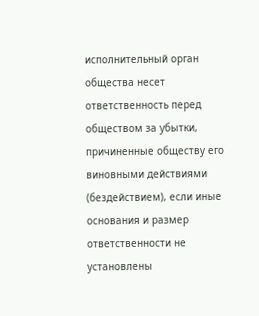исполнительный орган общества несет ответственность перед обществом за убытки, причиненные обществу его виновными действиями (бездействием), если иные основания и размер ответственности не установлены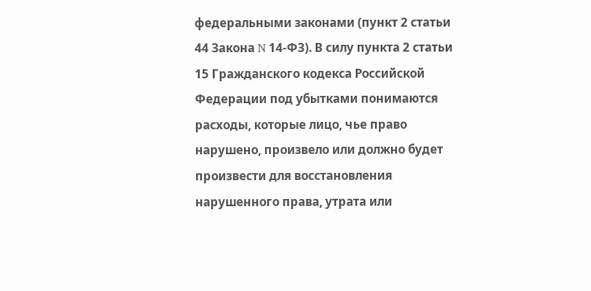федеральными законами (пункт 2 статьи 44 Закона N 14-ФЗ). В силу пункта 2 статьи 15 Гражданского кодекса Российской Федерации под убытками понимаются расходы, которые лицо, чье право нарушено, произвело или должно будет произвести для восстановления нарушенного права, утрата или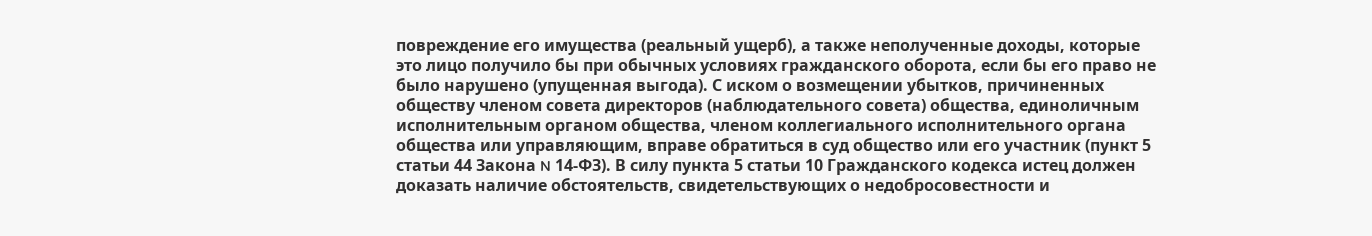повреждение его имущества (реальный ущерб), а также неполученные доходы, которые это лицо получило бы при обычных условиях гражданского оборота, если бы его право не было нарушено (упущенная выгода). С иском о возмещении убытков, причиненных обществу членом совета директоров (наблюдательного совета) общества, единоличным исполнительным органом общества, членом коллегиального исполнительного органа общества или управляющим, вправе обратиться в суд общество или его участник (пункт 5 статьи 44 Закона N 14-ФЗ). В силу пункта 5 статьи 10 Гражданского кодекса истец должен доказать наличие обстоятельств, свидетельствующих о недобросовестности и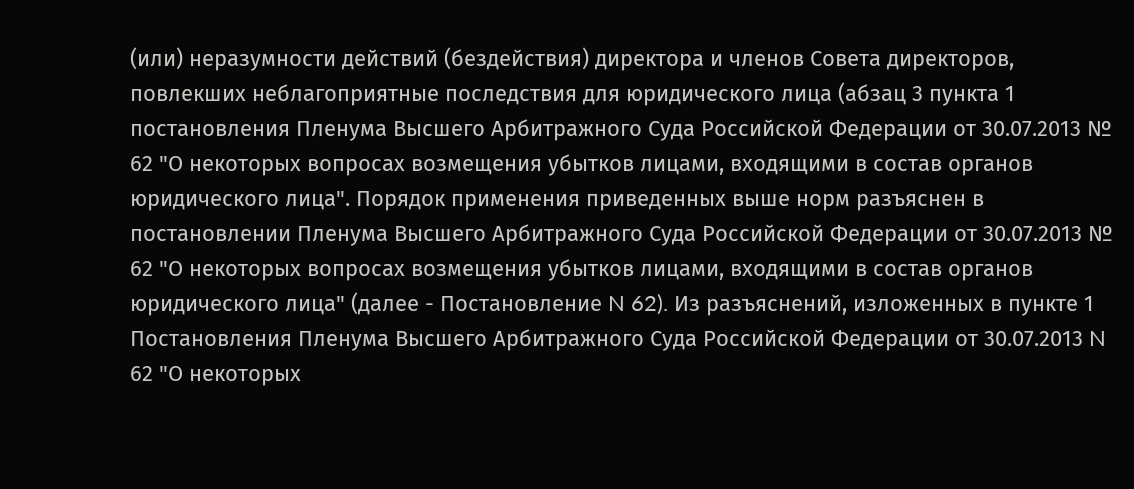(или) неразумности действий (бездействия) директора и членов Совета директоров, повлекших неблагоприятные последствия для юридического лица (абзац 3 пункта 1 постановления Пленума Высшего Арбитражного Суда Российской Федерации от 30.07.2013 № 62 "О некоторых вопросах возмещения убытков лицами, входящими в состав органов юридического лица". Порядок применения приведенных выше норм разъяснен в постановлении Пленума Высшего Арбитражного Суда Российской Федерации от 30.07.2013 № 62 "О некоторых вопросах возмещения убытков лицами, входящими в состав органов юридического лица" (далее - Постановление N 62). Из разъяснений, изложенных в пункте 1 Постановления Пленума Высшего Арбитражного Суда Российской Федерации от 30.07.2013 N 62 "О некоторых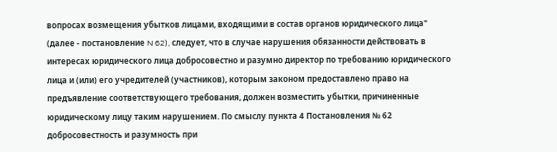вопросах возмещения убытков лицами, входящими в состав органов юридического лица" (далее - постановление N 62), следует, что в случае нарушения обязанности действовать в интересах юридического лица добросовестно и разумно директор по требованию юридического лица и (или) его учредителей (участников), которым законом предоставлено право на предъявление соответствующего требования, должен возместить убытки, причиненные юридическому лицу таким нарушением. По смыслу пункта 4 Постановления № 62 добросовестность и разумность при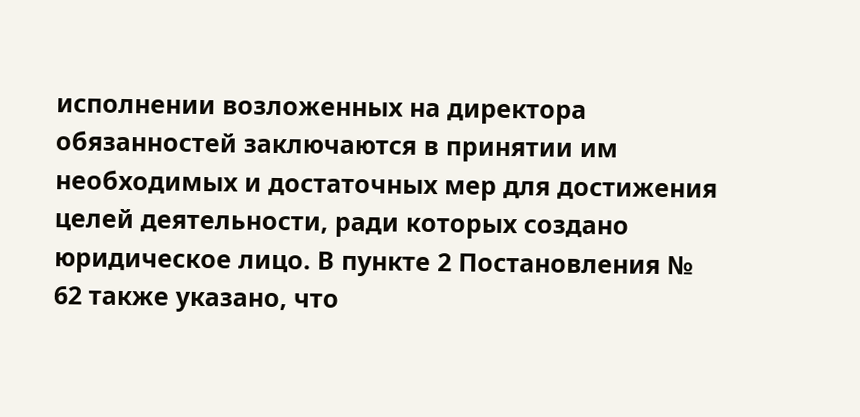исполнении возложенных на директора обязанностей заключаются в принятии им необходимых и достаточных мер для достижения целей деятельности, ради которых создано юридическое лицо. В пункте 2 Постановления № 62 также указано, что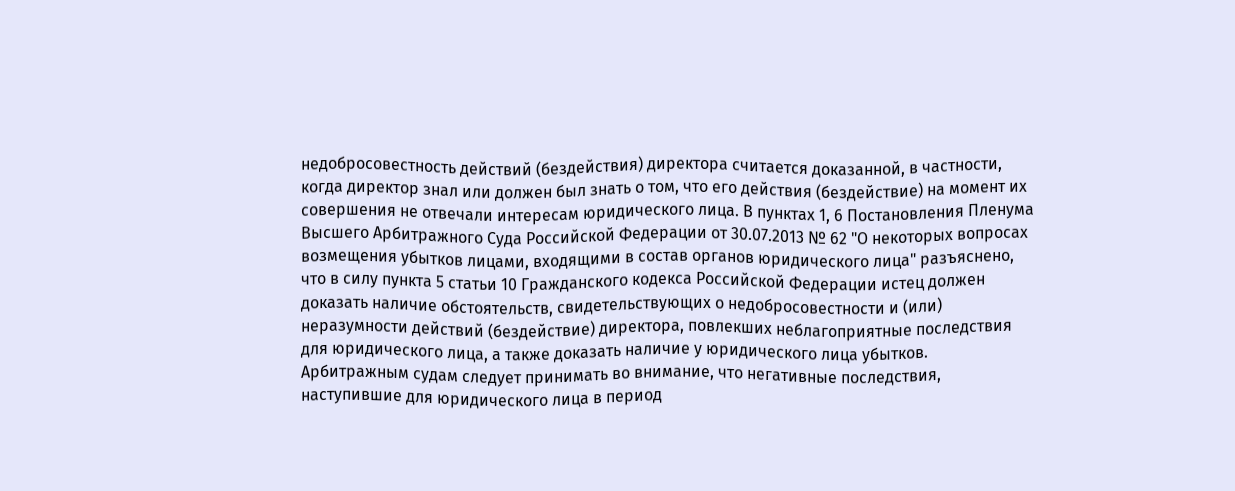недобросовестность действий (бездействия) директора считается доказанной, в частности, когда директор знал или должен был знать о том, что его действия (бездействие) на момент их совершения не отвечали интересам юридического лица. В пунктах 1, 6 Постановления Пленума Высшего Арбитражного Суда Российской Федерации от 30.07.2013 № 62 "О некоторых вопросах возмещения убытков лицами, входящими в состав органов юридического лица" разъяснено, что в силу пункта 5 статьи 10 Гражданского кодекса Российской Федерации истец должен доказать наличие обстоятельств, свидетельствующих о недобросовестности и (или) неразумности действий (бездействие) директора, повлекших неблагоприятные последствия для юридического лица, а также доказать наличие у юридического лица убытков. Арбитражным судам следует принимать во внимание, что негативные последствия, наступившие для юридического лица в период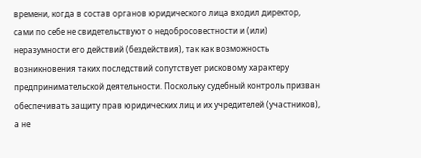времени, когда в состав органов юридического лица входил директор, сами по себе не свидетельствуют о недобросовестности и (или) неразумности его действий (бездействия), так как возможность возникновения таких последствий сопутствует рисковому характеру предпринимательской деятельности. Поскольку судебный контроль призван обеспечивать защиту прав юридических лиц и их учредителей (участников), а не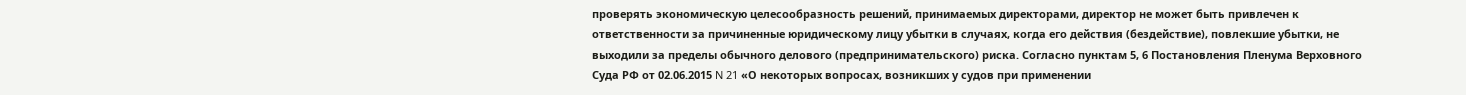проверять экономическую целесообразность решений, принимаемых директорами, директор не может быть привлечен к ответственности за причиненные юридическому лицу убытки в случаях, когда его действия (бездействие), повлекшие убытки, не выходили за пределы обычного делового (предпринимательского) риска. Согласно пунктам 5, 6 Постановления Пленума Верховного Суда РФ от 02.06.2015 N 21 «О некоторых вопросах, возникших у судов при применении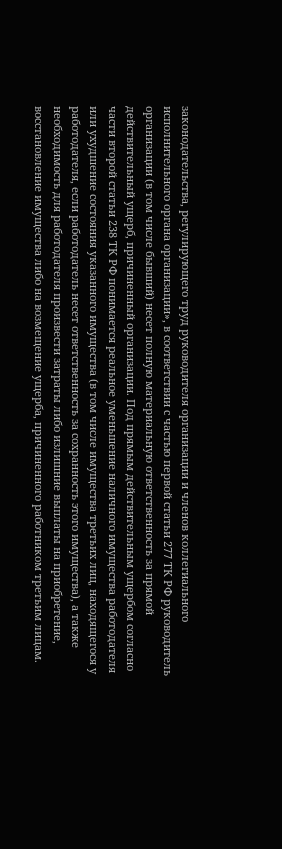законодательства, регулирующего труд руководителя организации и членов коллегиального исполнительного органа организации», в соответствии с частью первой статьи 277 ТК РФ руководитель организации (в том числе бывший) несет полную материальную ответственность за прямой действительный ущерб, причиненный организации. Под прямым действительным ущербом согласно части второй статьи 238 ТК РФ понимается реальное уменьшение наличного имущества работодателя или ухудшение состояния указанного имущества (в том числе имущества третьих лиц, находящегося у работодателя, если работодатель несет ответственность за сохранность этого имущества), а также необходимость для работодателя произвести затраты либо излишние выплаты на приобретение, восстановление имущества либо на возмещение ущерба, причиненного работником третьим лицам.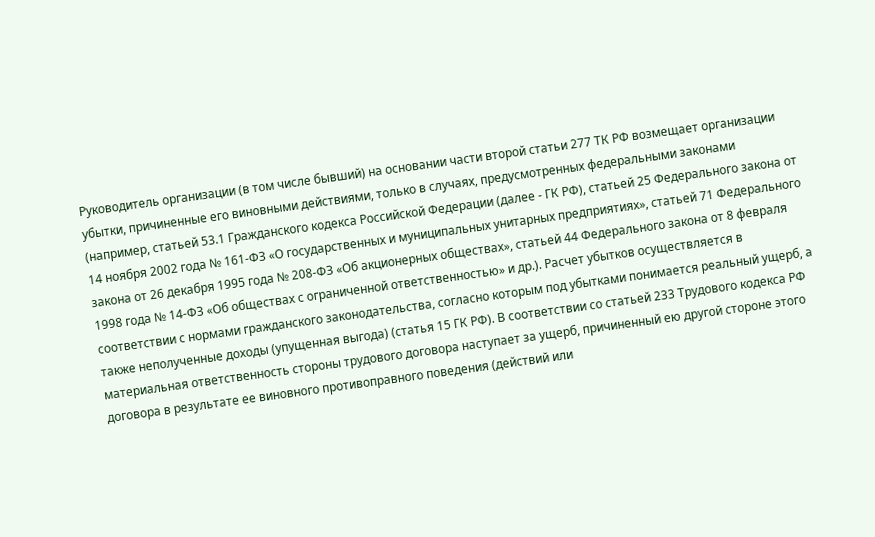Руководитель организации (в том числе бывший) на основании части второй статьи 277 ТК РФ возмещает организации убытки, причиненные его виновными действиями, только в случаях, предусмотренных федеральными законами (например, статьей 53.1 Гражданского кодекса Российской Федерации (далее - ГК РФ), статьей 25 Федерального закона от 14 ноября 2002 года № 161-ФЗ «О государственных и муниципальных унитарных предприятиях», статьей 71 Федерального закона от 26 декабря 1995 года № 208-ФЗ «Об акционерных обществах», статьей 44 Федерального закона от 8 февраля 1998 года № 14-ФЗ «Об обществах с ограниченной ответственностью» и др.). Расчет убытков осуществляется в соответствии с нормами гражданского законодательства, согласно которым под убытками понимается реальный ущерб, а также неполученные доходы (упущенная выгода) (статья 15 ГК РФ). В соответствии со статьей 233 Трудового кодекса РФ материальная ответственность стороны трудового договора наступает за ущерб, причиненный ею другой стороне этого договора в результате ее виновного противоправного поведения (действий или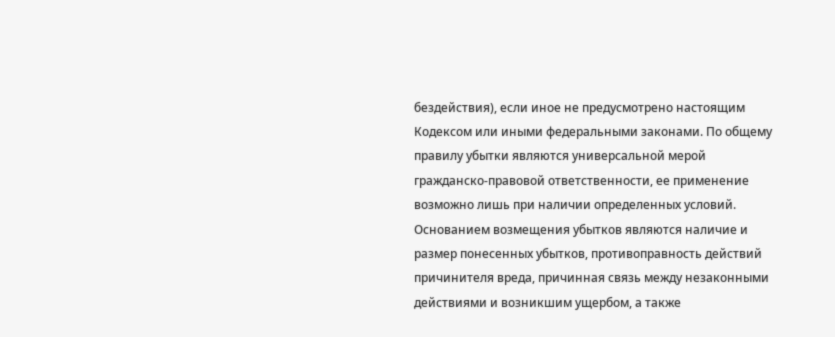бездействия), если иное не предусмотрено настоящим Кодексом или иными федеральными законами. По общему правилу убытки являются универсальной мерой гражданско-правовой ответственности, ее применение возможно лишь при наличии определенных условий. Основанием возмещения убытков являются наличие и размер понесенных убытков, противоправность действий причинителя вреда, причинная связь между незаконными действиями и возникшим ущербом, а также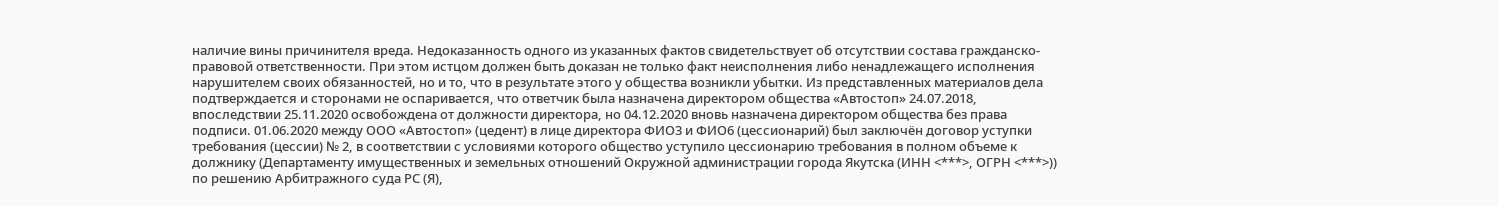наличие вины причинителя вреда. Недоказанность одного из указанных фактов свидетельствует об отсутствии состава гражданско-правовой ответственности. При этом истцом должен быть доказан не только факт неисполнения либо ненадлежащего исполнения нарушителем своих обязанностей, но и то, что в результате этого у общества возникли убытки. Из представленных материалов дела подтверждается и сторонами не оспаривается, что ответчик была назначена директором общества «Автостоп» 24.07.2018, впоследствии 25.11.2020 освобождена от должности директора, но 04.12.2020 вновь назначена директором общества без права подписи. 01.06.2020 между ООО «Автостоп» (цедент) в лице директора ФИО3 и ФИО6 (цессионарий) был заключён договор уступки требования (цессии) № 2, в соответствии с условиями которого общество уступило цессионарию требования в полном объеме к должнику (Департаменту имущественных и земельных отношений Окружной администрации города Якутска (ИНН <***>, ОГРН <***>)) по решению Арбитражного суда РС (Я),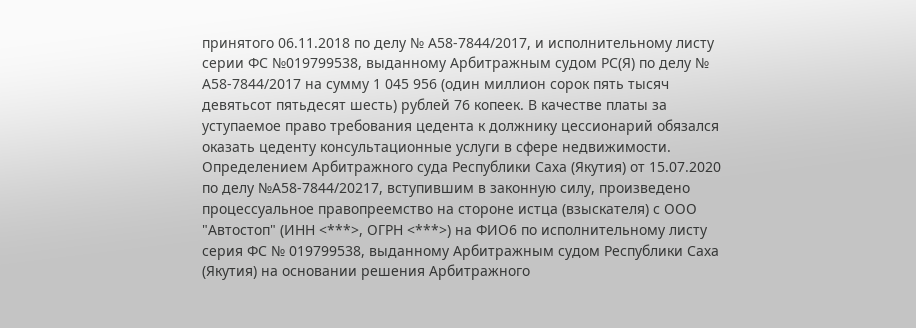принятого 06.11.2018 по делу № А58-7844/2017, и исполнительному листу серии ФС №019799538, выданному Арбитражным судом РС(Я) по делу № А58-7844/2017 на сумму 1 045 956 (один миллион сорок пять тысяч девятьсот пятьдесят шесть) рублей 76 копеек. В качестве платы за уступаемое право требования цедента к должнику цессионарий обязался оказать цеденту консультационные услуги в сфере недвижимости. Определением Арбитражного суда Республики Саха (Якутия) от 15.07.2020 по делу №А58-7844/20217, вступившим в законную силу, произведено процессуальное правопреемство на стороне истца (взыскателя) с ООО "Автостоп" (ИНН <***>, ОГРН <***>) на ФИО6 по исполнительному листу серия ФС № 019799538, выданному Арбитражным судом Республики Саха (Якутия) на основании решения Арбитражного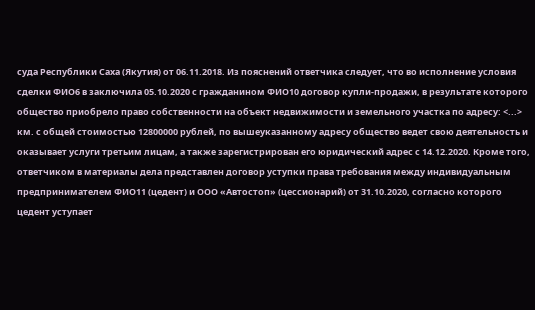суда Республики Саха (Якутия) от 06.11.2018. Из пояснений ответчика следует, что во исполнение условия сделки ФИО6 в заключила 05.10.2020 с гражданином ФИО10 договор купли-продажи, в результате которого общество приобрело право собственности на объект недвижимости и земельного участка по адресу: <...> км. с общей стоимостью 12800000 рублей, по вышеуказанному адресу общество ведет свою деятельность и оказывает услуги третьим лицам, а также зарегистрирован его юридический адрес с 14.12.2020. Кроме того, ответчиком в материалы дела представлен договор уступки права требования между индивидуальным предпринимателем ФИО11 (цедент) и ООО «Автостоп» (цессионарий) от 31.10.2020, согласно которого цедент уступает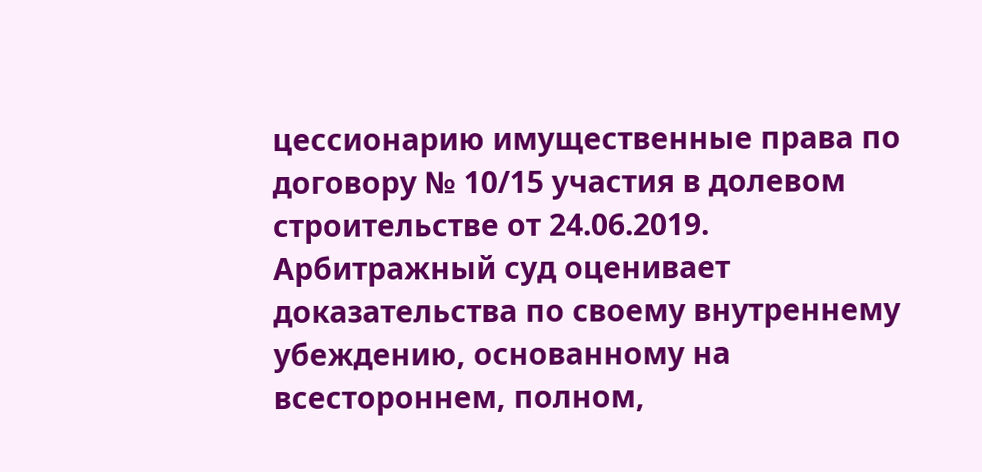цессионарию имущественные права по договору № 10/15 участия в долевом строительстве от 24.06.2019. Арбитражный суд оценивает доказательства по своему внутреннему убеждению, основанному на всестороннем, полном,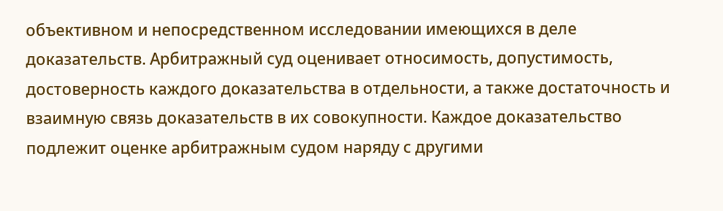объективном и непосредственном исследовании имеющихся в деле доказательств. Арбитражный суд оценивает относимость, допустимость, достоверность каждого доказательства в отдельности, а также достаточность и взаимную связь доказательств в их совокупности. Каждое доказательство подлежит оценке арбитражным судом наряду с другими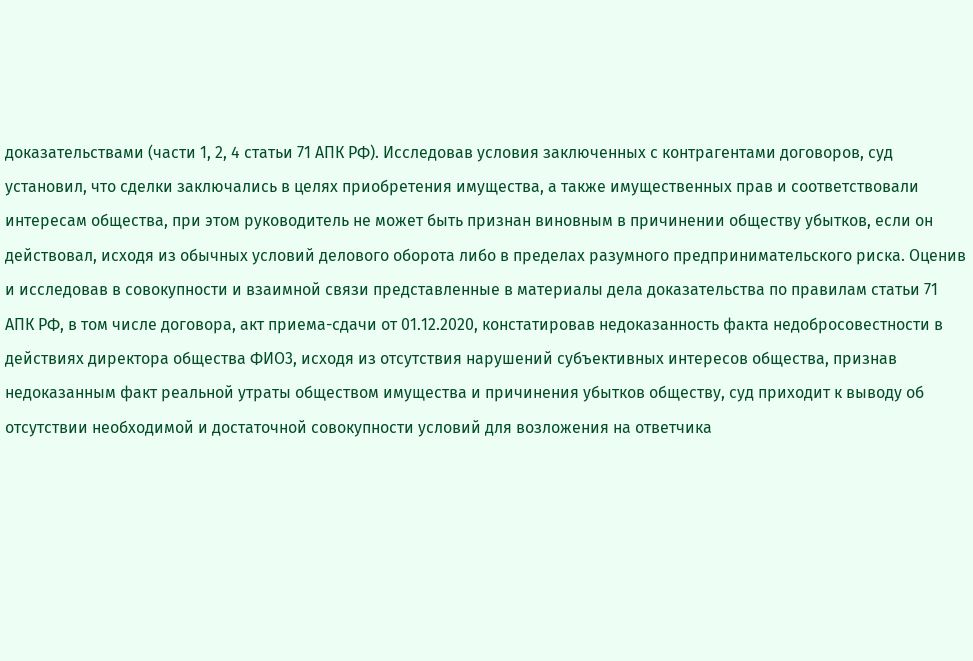доказательствами (части 1, 2, 4 статьи 71 АПК РФ). Исследовав условия заключенных с контрагентами договоров, суд установил, что сделки заключались в целях приобретения имущества, а также имущественных прав и соответствовали интересам общества, при этом руководитель не может быть признан виновным в причинении обществу убытков, если он действовал, исходя из обычных условий делового оборота либо в пределах разумного предпринимательского риска. Оценив и исследовав в совокупности и взаимной связи представленные в материалы дела доказательства по правилам статьи 71 АПК РФ, в том числе договора, акт приема-сдачи от 01.12.2020, констатировав недоказанность факта недобросовестности в действиях директора общества ФИО3, исходя из отсутствия нарушений субъективных интересов общества, признав недоказанным факт реальной утраты обществом имущества и причинения убытков обществу, суд приходит к выводу об отсутствии необходимой и достаточной совокупности условий для возложения на ответчика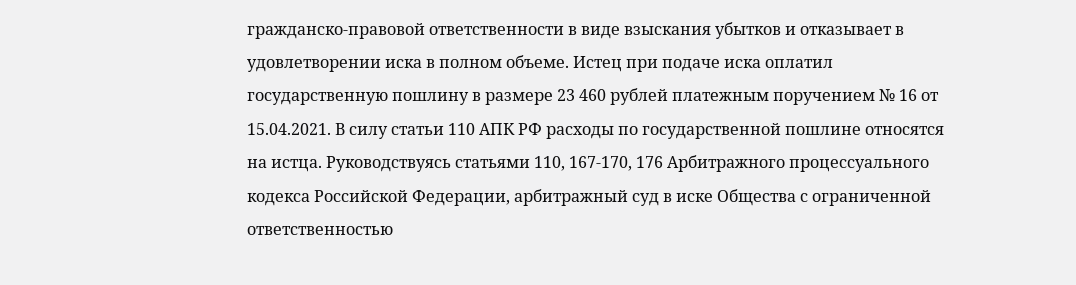гражданско-правовой ответственности в виде взыскания убытков и отказывает в удовлетворении иска в полном объеме. Истец при подаче иска оплатил государственную пошлину в размере 23 460 рублей платежным поручением № 16 от 15.04.2021. В силу статьи 110 АПК РФ расходы по государственной пошлине относятся на истца. Руководствуясь статьями 110, 167-170, 176 Арбитражного процессуального кодекса Российской Федерации, арбитражный суд в иске Общества с ограниченной ответственностью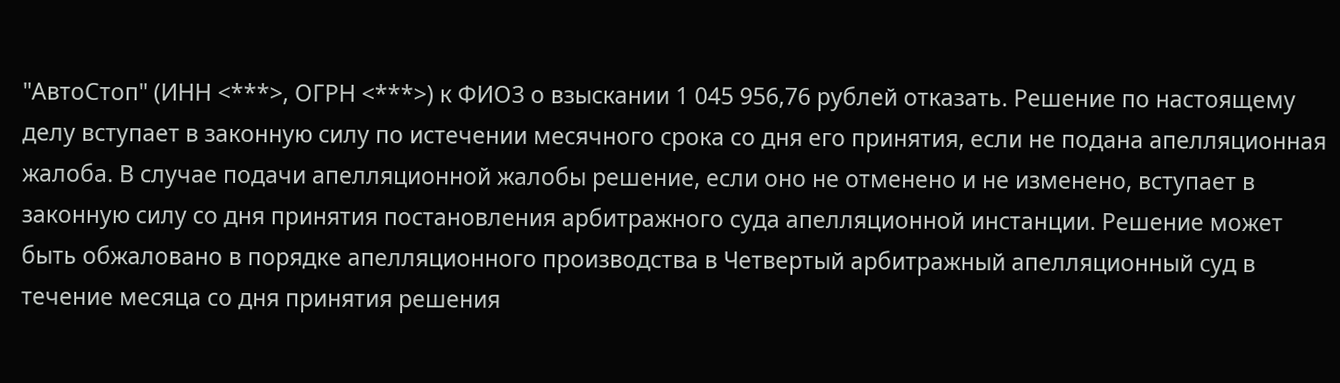"АвтоСтоп" (ИНН <***>, ОГРН <***>) к ФИО3 о взыскании 1 045 956,76 рублей отказать. Решение по настоящему делу вступает в законную силу по истечении месячного срока со дня его принятия, если не подана апелляционная жалоба. В случае подачи апелляционной жалобы решение, если оно не отменено и не изменено, вступает в законную силу со дня принятия постановления арбитражного суда апелляционной инстанции. Решение может быть обжаловано в порядке апелляционного производства в Четвертый арбитражный апелляционный суд в течение месяца со дня принятия решения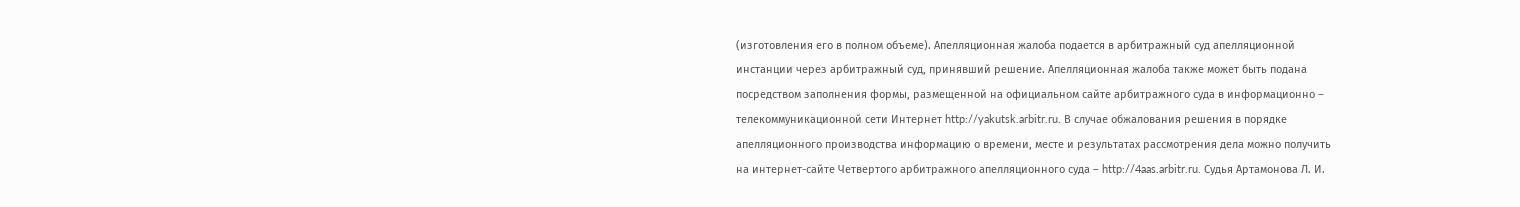(изготовления его в полном объеме). Апелляционная жалоба подается в арбитражный суд апелляционной инстанции через арбитражный суд, принявший решение. Апелляционная жалоба также может быть подана посредством заполнения формы, размещенной на официальном сайте арбитражного суда в информационно – телекоммуникационной сети Интернет http://yakutsk.arbitr.ru. В случае обжалования решения в порядке апелляционного производства информацию о времени, месте и результатах рассмотрения дела можно получить на интернет-сайте Четвертого арбитражного апелляционного суда – http://4aas.arbitr.ru. Судья Артамонова Л. И.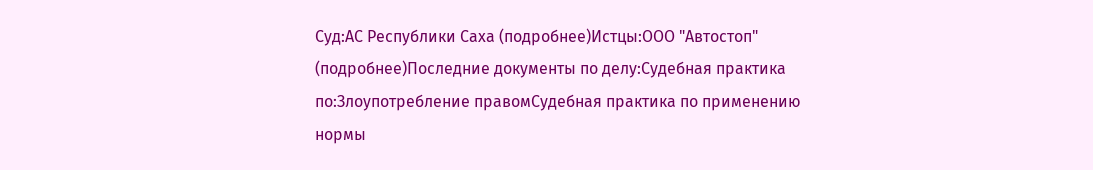Суд:АС Республики Саха (подробнее)Истцы:ООО "Автостоп" (подробнее)Последние документы по делу:Судебная практика по:Злоупотребление правомСудебная практика по применению нормы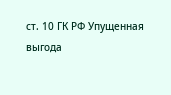ст. 10 ГК РФ Упущенная выгода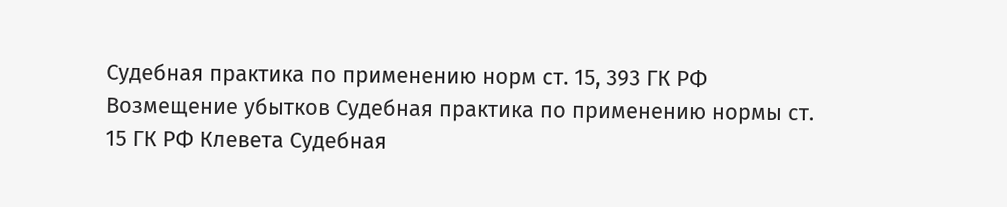Судебная практика по применению норм ст. 15, 393 ГК РФ Возмещение убытков Судебная практика по применению нормы ст. 15 ГК РФ Клевета Судебная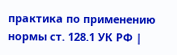практика по применению нормы ст. 128.1 УК РФ |